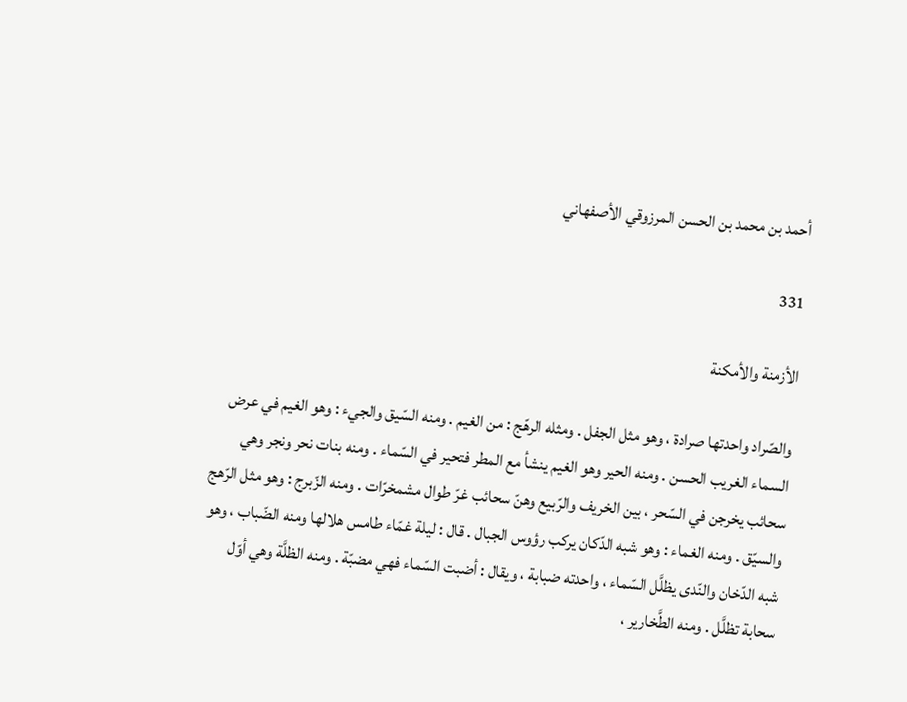أحمد بن محمد بن الحسن المرزوقي الأصفهاني

331

الأزمنة والأمكنة

والصّراد واحدتها صرادة ، وهو مثل الجفل . ومثله الرهّج : من الغيم . ومنه السّيق والجيء : وهو الغيم في عرض السماء الغريب الحسن . ومنه الحير وهو الغيم ينشأ مع المطر فتحير في السّماء . ومنه بنات نحر ونجر وهي سحائب يخرجن في السّحر ، بين الخريف والرّبيع وهنّ سحائب غرّ طوال مشمخرّات . ومنه الزّبرج : وهو مثل الرّهج والسيّق . ومنه الغماء : وهو شبه الدّكان يركب رؤوس الجبال . قال : ليلة غمّاء طامس هلالها ومنه الضّباب ، وهو شبه الدّخان والنّدى يظلَّل السّماء ، واحدته ضبابة ، ويقال : أضبت السّماء فهي مضبّة . ومنه الظلَّة وهي أوّل سحابة تظلَّل . ومنه الطَّخارير ،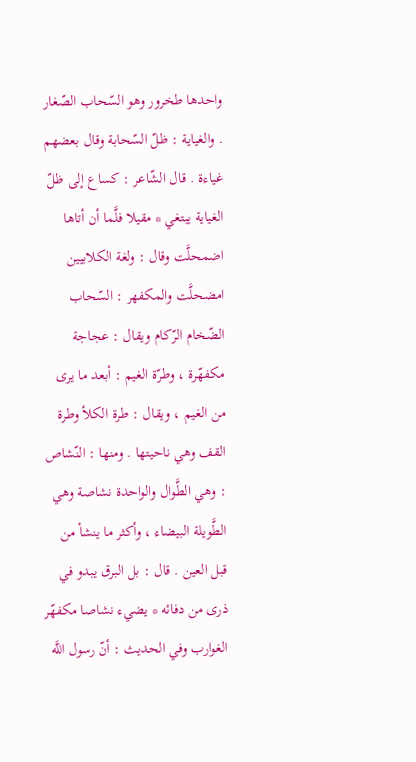واحدها طخرور وهو السّحاب الصّغار . والغياية : ظلّ السّحابة وقال بعضهم غياءة . قال الشّاعر : كساع إلى ظلّ الغياية يبتغي * مقيلا فلَّما أن أتاها اضمحلَّت وقال : ولغة الكلابيين امضحلَّت والمكفهر : السّحاب الضّخام الرّكام ويقال : عجاجة مكفهّرة ، وطرّة الغيم : أبعد ما يرى من الغيم ، ويقال : طرة الكلأ وطرة القف وهي ناحيتها . ومنها : النّشاص : وهي الطَّوال والواحدة نشاصة وهي الطَّويلة البيضاء ، وأكثر ما ينشأ من قبل العين . قال : بل البرق يبدو في ذرى من دفائه * يضيء نشاصا مكفهّر الغوارب وفي الحديث : أنّ رسول اللَّه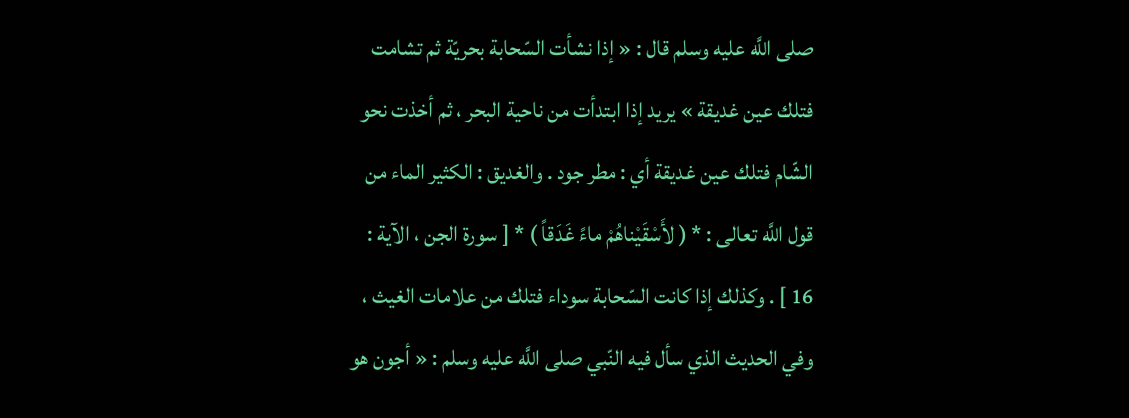صلى اللَّه عليه وسلم قال : « إذا نشأت السّحابة بحريّة ثم تشامت فتلك عين غديقة » يريد إذا ابتدأت من ناحية البحر ، ثم أخذت نحو الشّام فتلك عين غديقة أي : مطر جود . والغديق : الكثير الماء من قول اللَّه تعالى : * ( لأَسْقَيْناهُمْ ماءً غَدَقاً ) * [ سورة الجن ، الآية : 16 ] . وكذلك إذا كانت السّحابة سوداء فتلك من علامات الغيث ، وفي الحديث الذي سأل فيه النّبي صلى اللَّه عليه وسلم : « أجون هو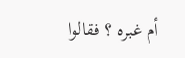أم غبره ؟ فقالوا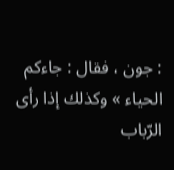: جون ، فقال : جاءكم الحياء » وكذلك إذا رأى الرّباب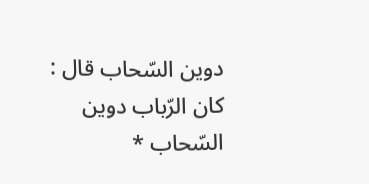دوين السّحاب قال : كان الرّباب دوين السّحاب *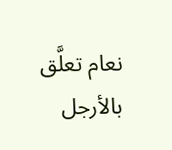نعام تعلَّق بالأرجل